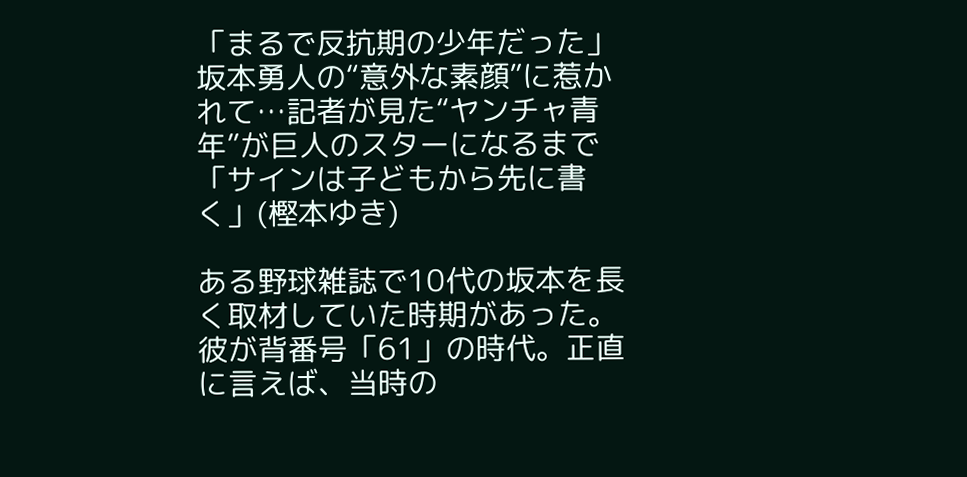「まるで反抗期の少年だった」坂本勇人の“意外な素顔”に惹かれて…記者が見た“ヤンチャ青年”が巨人のスターになるまで「サインは子どもから先に書く」(樫本ゆき)

ある野球雑誌で10代の坂本を長く取材していた時期があった。彼が背番号「61」の時代。正直に言えば、当時の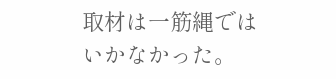取材は一筋縄ではいかなかった。